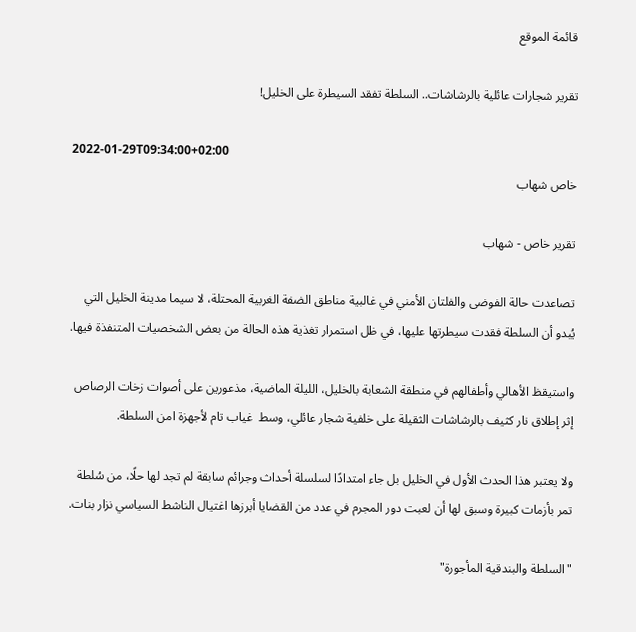قائمة الموقع

تقرير شجارات عائلية بالرشاشات.. السلطة تفقد السيطرة على الخليل!

2022-01-29T09:34:00+02:00
خاص شهاب

تقرير خاص - شهاب

تصاعدت حالة الفوضى والفلتان الأمني في غالبية مناطق الضفة الغربية المحتلة، لا سيما مدينة الخليل التي يُبدو أن السلطة فقدت سيطرتها عليها، في ظل استمرار تغذية هذه الحالة من بعض الشخصيات المتنفذة فيها.

واستيقظ الأهالي وأطفالهم في منطقة الشعابة بالخليل، الليلة الماضية، مذعورين على أصوات زخات الرصاص إثر إطلاق نار كثيف بالرشاشات الثقيلة على خلفية شجار عائلي، وسط  غياب تام لأجهزة امن السلطة.

ولا يعتبر هذا الحدث الأول في الخليل بل جاء امتدادًا لسلسلة أحداث وجرائم سابقة لم تجد لها حلًا، من سُلطة تمر بأزمات كبيرة وسبق لها أن لعبت دور المجرم في عدد من القضايا أبرزها اغتيال الناشط السياسي نزار بنات.

"السلطة والبندقية المأجورة"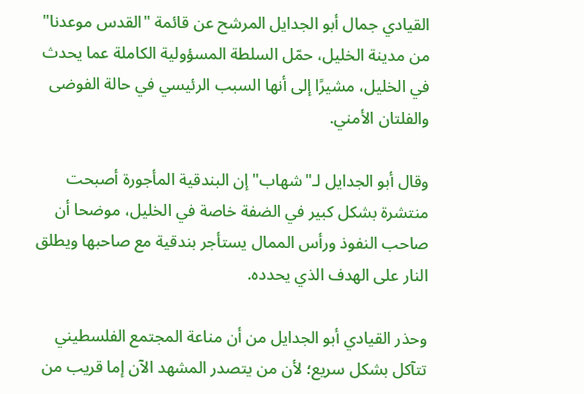القيادي جمال أبو الجدايل المرشح عن قائمة "القدس موعدنا" من مدينة الخليل، حمّل السلطة المسؤولية الكاملة عما يحدث في الخليل، مشيرًا إلى أنها السبب الرئيسي في حالة الفوضى والفلتان الأمني.

وقال أبو الجدايل لـ"شهاب" إن البندقية المأجورة أصبحت منتشرة بشكل كبير في الضفة خاصة في الخليل، موضحا أن صاحب النفوذ ورأس الممال يستأجر بندقية مع صاحبها ويطلق النار على الهدف الذي يحدده.

وحذر القيادي أبو الجدايل من أن مناعة المجتمع الفلسطيني تتآكل بشكل سريع؛ لأن من يتصدر المشهد الآن إما قريب من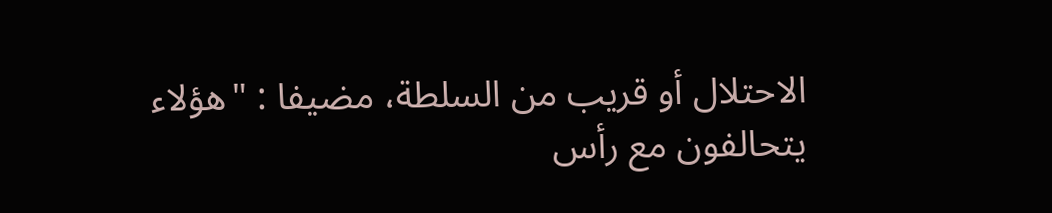الاحتلال أو قريب من السلطة، مضيفا : "هؤلاء يتحالفون مع رأس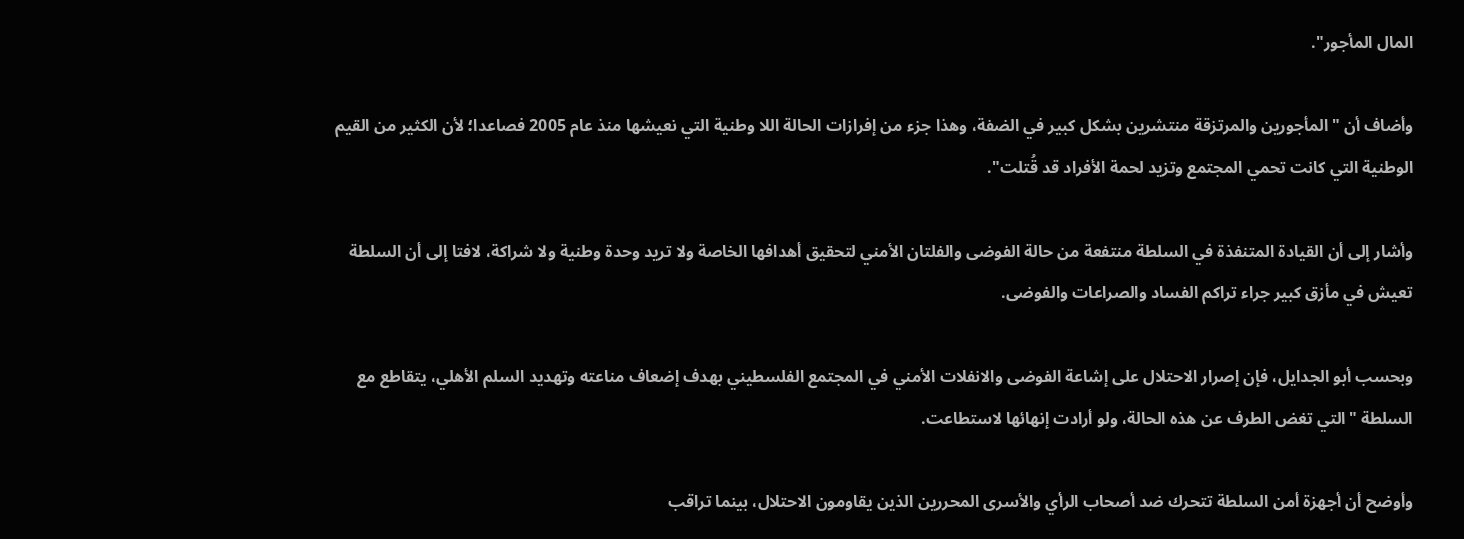المال المأجور".

وأضاف أن "المأجورين والمرتزقة منتشرين بشكل كبير في الضفة، وهذا جزء من إفرازات الحالة اللا وطنية التي نعيشها منذ عام 2005 فصاعدا؛ لأن الكثير من القيم الوطنية التي كانت تحمي المجتمع وتزيد لحمة الأفراد قد قُتلت".

وأشار إلى أن القيادة المتنفذة في السلطة منتفعة من حالة الفوضى والفلتان الأمني لتحقيق أهدافها الخاصة ولا تريد وحدة وطنية ولا شراكة، لافتا إلى أن السلطة تعيش في مأزق كبير جراء تراكم الفساد والصراعات والفوضى.

وبحسب أبو الجدايل، فإن إصرار الاحتلال على إشاعة الفوضى والانفلات الأمني في المجتمع الفلسطيني بهدف إضعاف مناعته وتهديد السلم الأهلي، يتقاطع مع السلطة "التي تغض الطرف عن هذه الحالة، ولو أرادت إنهائها لاستطاعت.

وأوضح أن أجهزة أمن السلطة تتحرك ضد أصحاب الرأي والأسرى المحررين الذين يقاومون الاحتلال، بينما تراقب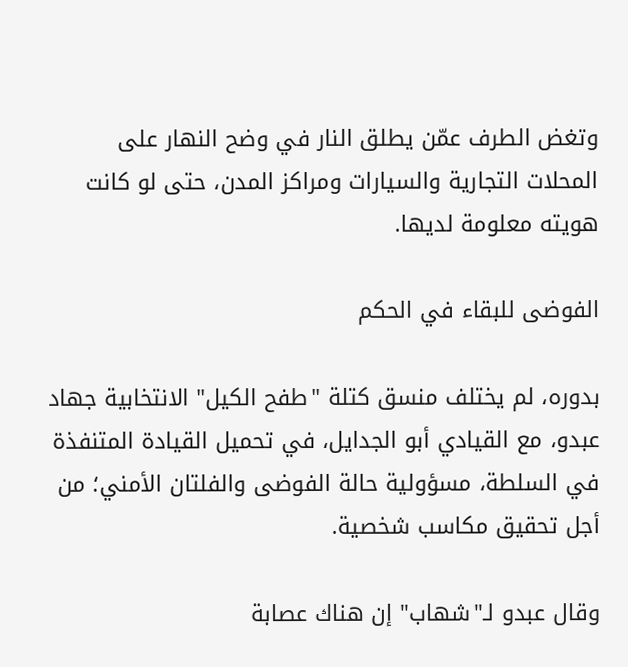وتغض الطرف عمّن يطلق النار في وضح النهار على المحلات التجارية والسيارات ومراكز المدن، حتى لو كانت هويته معلومة لديها.

الفوضى للبقاء في الحكم

بدوره، لم يختلف منسق كتلة "طفح الكيل" الانتخابية جهاد عبدو، مع القيادي أبو الجدايل، في تحميل القيادة المتنفذة في السلطة، مسؤولية حالة الفوضى والفلتان الأمني؛ من أجل تحقيق مكاسب شخصية.

وقال عبدو لـ"شهاب" إن هناك عصابة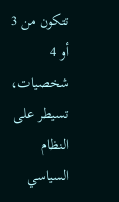تتكون من 3 أو 4 شخصيات، تسيطر على النظام السياسي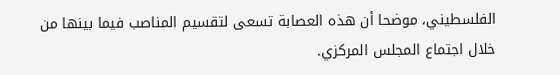الفلسطيني، موضحا أن هذه العصابة تسعى لتقسيم المناصب فيما بينها من خلال اجتماع المجلس المركزي.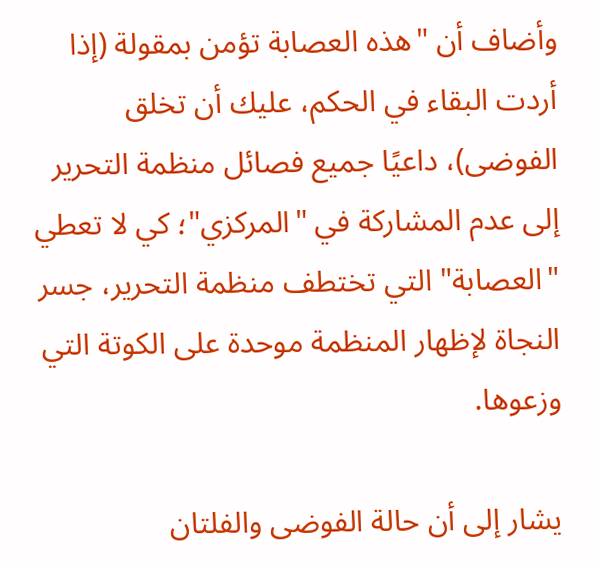وأضاف أن "هذه العصابة تؤمن بمقولة (إذا أردت البقاء في الحكم، عليك أن تخلق الفوضى)، داعيًا جميع فصائل منظمة التحرير إلى عدم المشاركة في "المركزي"؛ كي لا تعطي "العصابة" التي تختطف منظمة التحرير، جسر النجاة لإظهار المنظمة موحدة على الكوتة التي وزعوها.

يشار إلى أن حالة الفوضى والفلتان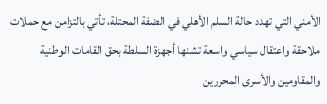الأمني التي تهدد حالة السلم الأهلي في الضفة المحتلة، تأتي بالتزامن مع حملات ملاحقة واعتقال سياسي واسعة تشنها أجهزة السلطة بحق القامات الوطنية والمقاومين والأسرى المحررين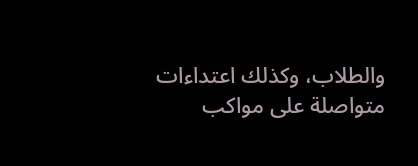والطلاب، وكذلك اعتداءات متواصلة على مواكب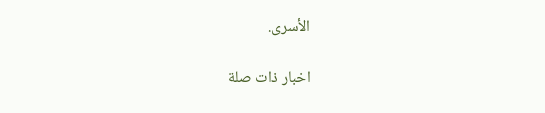الأسرى.

اخبار ذات صلة